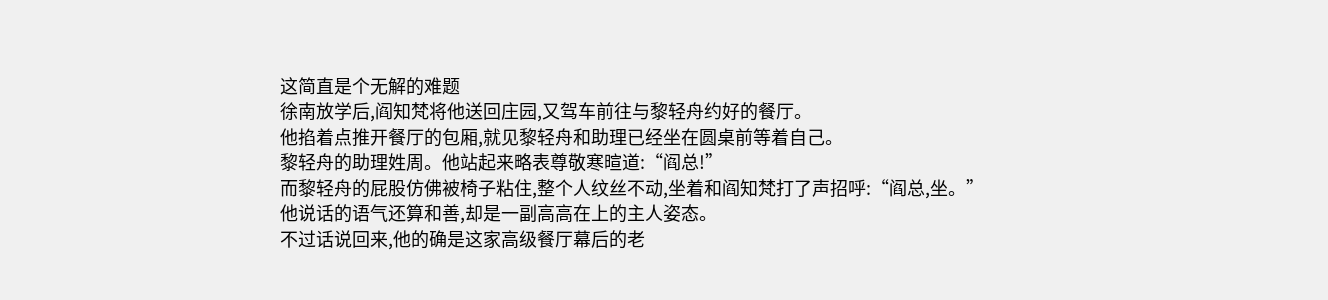这简直是个无解的难题
徐南放学后,阎知梵将他送回庄园,又驾车前往与黎轻舟约好的餐厅。
他掐着点推开餐厅的包厢,就见黎轻舟和助理已经坐在圆桌前等着自己。
黎轻舟的助理姓周。他站起来略表尊敬寒暄道:“阎总!”
而黎轻舟的屁股仿佛被椅子粘住,整个人纹丝不动,坐着和阎知梵打了声招呼:“阎总,坐。”
他说话的语气还算和善,却是一副高高在上的主人姿态。
不过话说回来,他的确是这家高级餐厅幕后的老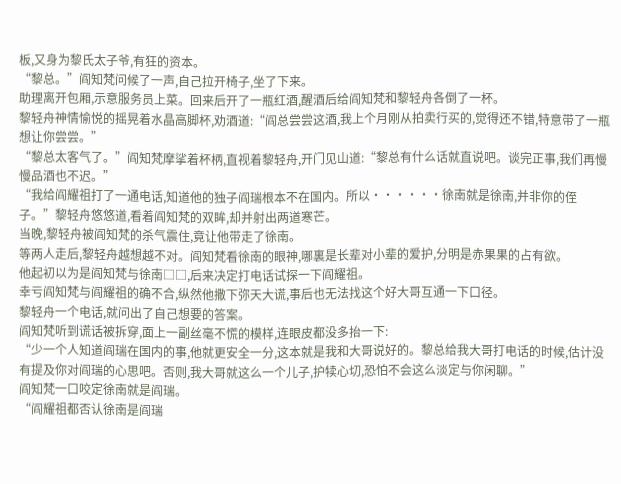板,又身为黎氏太子爷,有狂的资本。
“黎总。”阎知梵问候了一声,自己拉开椅子,坐了下来。
助理离开包厢,示意服务员上菜。回来后开了一瓶红酒,醒酒后给阎知梵和黎轻舟各倒了一杯。
黎轻舟神情愉悦的摇晃着水晶高脚杯,劝酒道:“阎总尝尝这酒,我上个月刚从拍卖行买的,觉得还不错,特意带了一瓶想让你尝尝。”
“黎总太客气了。”阎知梵摩挲着杯柄,直视着黎轻舟,开门见山道:“黎总有什么话就直说吧。谈完正事,我们再慢慢品酒也不迟。”
“我给阎耀祖打了一通电话,知道他的独子阎瑞根本不在国内。所以······徐南就是徐南,并非你的侄子。”黎轻舟悠悠道,看着阎知梵的双眸,却并射出两道寒芒。
当晚,黎轻舟被阎知梵的杀气震住,竟让他带走了徐南。
等两人走后,黎轻舟越想越不对。阎知梵看徐南的眼神,哪裏是长辈对小辈的爱护,分明是赤果果的占有欲。
他起初以为是阎知梵与徐南□□,后来决定打电话试探一下阎耀祖。
幸亏阎知梵与阎耀祖的确不合,纵然他撒下弥天大谎,事后也无法找这个好大哥互通一下口径。
黎轻舟一个电话,就问出了自己想要的答案。
阎知梵听到谎话被拆穿,面上一副丝毫不慌的模样,连眼皮都没多抬一下:
“少一个人知道阎瑞在国内的事,他就更安全一分,这本就是我和大哥说好的。黎总给我大哥打电话的时候,估计没有提及你对阎瑞的心思吧。否则,我大哥就这么一个儿子,护犊心切,恐怕不会这么淡定与你闲聊。”
阎知梵一口咬定徐南就是阎瑞。
“阎耀祖都否认徐南是阎瑞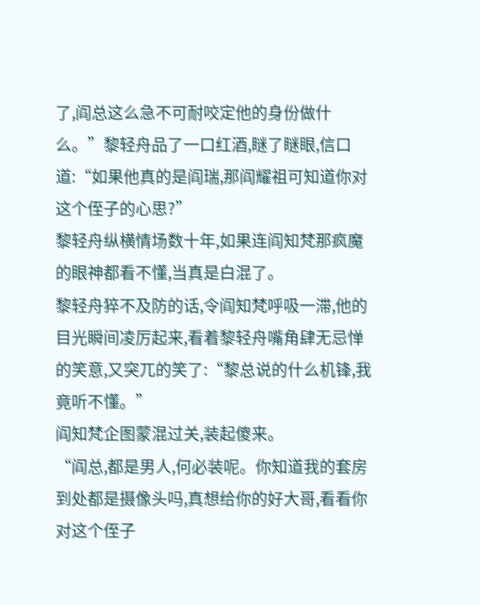了,阎总这么急不可耐咬定他的身份做什么。”黎轻舟品了一口红酒,瞇了瞇眼,信口道:“如果他真的是阎瑞,那阎耀祖可知道你对这个侄子的心思?”
黎轻舟纵横情场数十年,如果连阎知梵那疯魔的眼神都看不懂,当真是白混了。
黎轻舟猝不及防的话,令阎知梵呼吸一滞,他的目光瞬间凌厉起来,看着黎轻舟嘴角肆无忌惮的笑意,又突兀的笑了:“黎总说的什么机锋,我竟听不懂。”
阎知梵企图蒙混过关,装起傻来。
“阎总,都是男人,何必装呢。你知道我的套房到处都是摄像头吗,真想给你的好大哥,看看你对这个侄子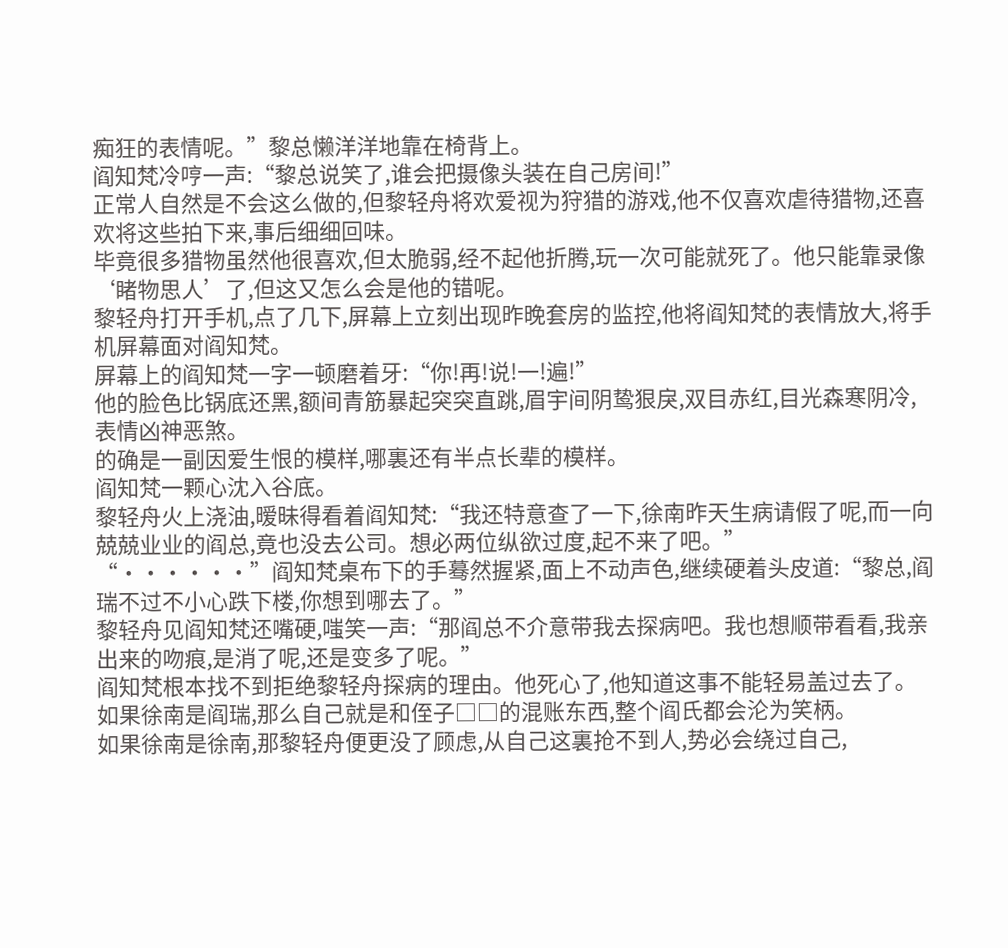痴狂的表情呢。”黎总懒洋洋地靠在椅背上。
阎知梵冷哼一声:“黎总说笑了,谁会把摄像头装在自己房间!”
正常人自然是不会这么做的,但黎轻舟将欢爱视为狩猎的游戏,他不仅喜欢虐待猎物,还喜欢将这些拍下来,事后细细回味。
毕竟很多猎物虽然他很喜欢,但太脆弱,经不起他折腾,玩一次可能就死了。他只能靠录像‘睹物思人’了,但这又怎么会是他的错呢。
黎轻舟打开手机,点了几下,屏幕上立刻出现昨晚套房的监控,他将阎知梵的表情放大,将手机屏幕面对阎知梵。
屏幕上的阎知梵一字一顿磨着牙:“你!再!说!一!遍!”
他的脸色比锅底还黑,额间青筋暴起突突直跳,眉宇间阴鸷狠戾,双目赤红,目光森寒阴冷,表情凶神恶煞。
的确是一副因爱生恨的模样,哪裏还有半点长辈的模样。
阎知梵一颗心沈入谷底。
黎轻舟火上浇油,暧昧得看着阎知梵:“我还特意查了一下,徐南昨天生病请假了呢,而一向兢兢业业的阎总,竟也没去公司。想必两位纵欲过度,起不来了吧。”
“······”阎知梵桌布下的手蓦然握紧,面上不动声色,继续硬着头皮道:“黎总,阎瑞不过不小心跌下楼,你想到哪去了。”
黎轻舟见阎知梵还嘴硬,嗤笑一声:“那阎总不介意带我去探病吧。我也想顺带看看,我亲出来的吻痕,是消了呢,还是变多了呢。”
阎知梵根本找不到拒绝黎轻舟探病的理由。他死心了,他知道这事不能轻易盖过去了。
如果徐南是阎瑞,那么自己就是和侄子□□的混账东西,整个阎氏都会沦为笑柄。
如果徐南是徐南,那黎轻舟便更没了顾虑,从自己这裏抢不到人,势必会绕过自己,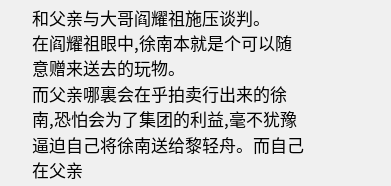和父亲与大哥阎耀祖施压谈判。
在阎耀祖眼中,徐南本就是个可以随意赠来送去的玩物。
而父亲哪裏会在乎拍卖行出来的徐南,恐怕会为了集团的利益,毫不犹豫逼迫自己将徐南送给黎轻舟。而自己在父亲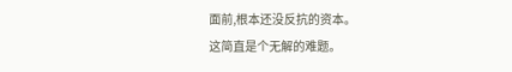面前,根本还没反抗的资本。
这简直是个无解的难题。